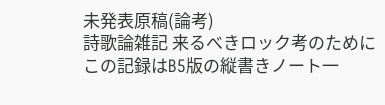未発表原稿(論考)
詩歌論雑記 来るべきロック考のために
この記録はB5版の縦書きノート一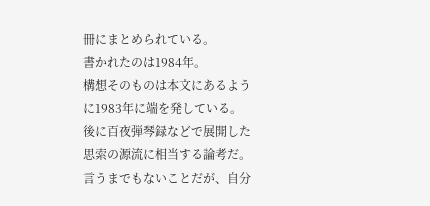冊にまとめられている。
書かれたのは1984年。
構想そのものは本文にあるように1983年に端を発している。
後に百夜弾琴録などで展開した思索の源流に相当する論考だ。
言うまでもないことだが、自分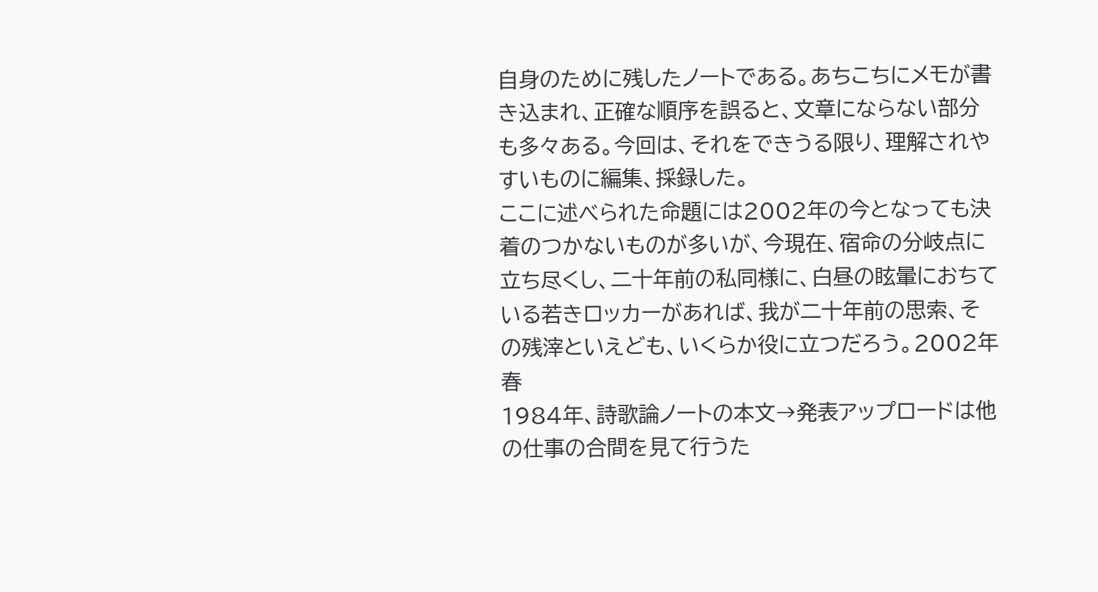自身のために残したノートである。あちこちにメモが書き込まれ、正確な順序を誤ると、文章にならない部分も多々ある。今回は、それをできうる限り、理解されやすいものに編集、採録した。
ここに述べられた命題には2002年の今となっても決着のつかないものが多いが、今現在、宿命の分岐点に立ち尽くし、二十年前の私同様に、白昼の眩暈におちている若きロッカーがあれば、我が二十年前の思索、その残滓といえども、いくらか役に立つだろう。2002年 春
1984年、詩歌論ノートの本文→発表アップロードは他の仕事の合間を見て行うた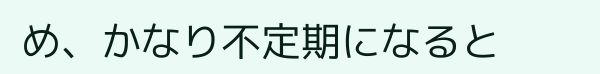め、かなり不定期になると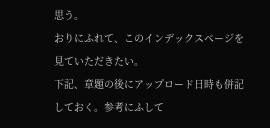思う。
おりにふれて、このインデックスページを見ていただきたい。
下記、章題の後にアップロード日時も併記しておく。参考にふして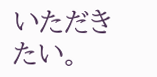いただきたい。